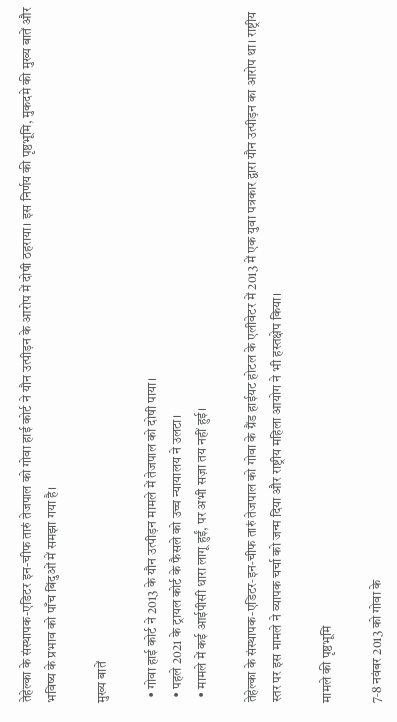तेहेल्का के संस्थापक-एडिटर इन-चीफ तारुं तेजपाल को गोवा हाई कोर्ट ने यौन उत्पीड़न के आरोप में दोषी ठहराया। इस निर्णय की पृष्ठभूमि, मुकदमे की मुख्य बातें और भविष्य के प्रभाव को पाँच बिंदुओं में समझा गया है।

मुख्य बातें

  • गोवा हाई कोर्ट ने 2013 के यौन उत्पीड़न मामले में तेजपाल को दोषी पाया।
  • पहले 2021 के ट्रायल कोर्ट के फैसले को उच्च न्यायालय ने उलटा।
  • मामले में कई आईपीसी धारा लागू हुईं, पर अभी सज़ा तय नहीं हुई।

तेहेल्का के संस्थापक-एडिटर‑इन‑चीफ तारुं तेजपाल को गोवा के ग्रैंड हाईयट होटल के एलीवेटर में 2013 में एक युवा पत्रकार द्वारा यौन उत्पीड़न का आरोप था। राष्ट्रीय स्तर पर इस मामले ने व्यापक चर्चा को जन्म दिया और राष्ट्रीय महिला आयोग ने भी हस्तक्षेप किया।

मामले की पृष्ठभूमि

7‑8 नवंबर 2013 को गोवा के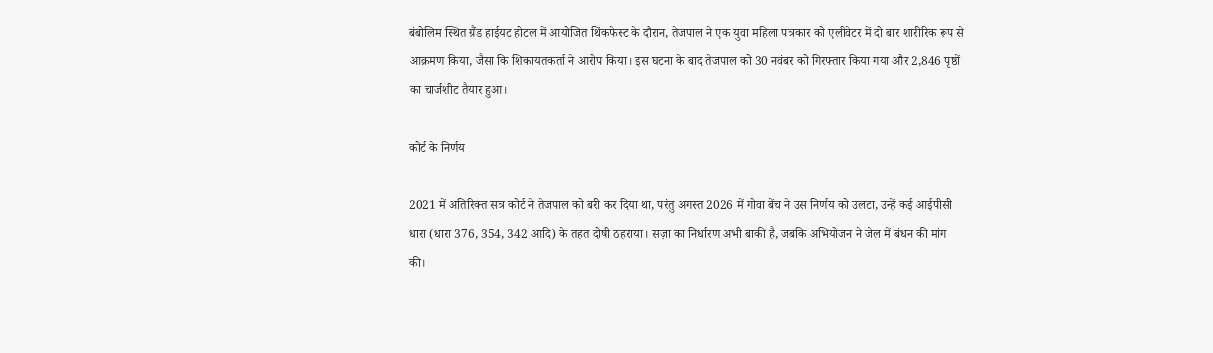बंबोलिम स्थित ग्रैंड हाईयट होटल में आयोजित थिंकफेस्ट के दौरान, तेजपाल ने एक युवा महिला पत्रकार को एलीवेटर में दो बार शारीरिक रूप से आक्रमण किया, जैसा कि शिकायतकर्ता ने आरोप किया। इस घटना के बाद तेजपाल को 30 नवंबर को गिरफ्तार किया गया और 2,846 पृष्ठों का चार्जशीट तैयार हुआ।

कोर्ट के निर्णय

2021 में अतिरिक्त सत्र कोर्ट ने तेजपाल को बरी कर दिया था, परंतु अगस्त 2026 में गोवा बेंच ने उस निर्णय को उलटा, उन्हें कई आईपीसी धारा (धारा 376, 354, 342 आदि) के तहत दोषी ठहराया। सज़ा का निर्धारण अभी बाकी है, जबकि अभियोजन ने जेल में बंधन की मांग की।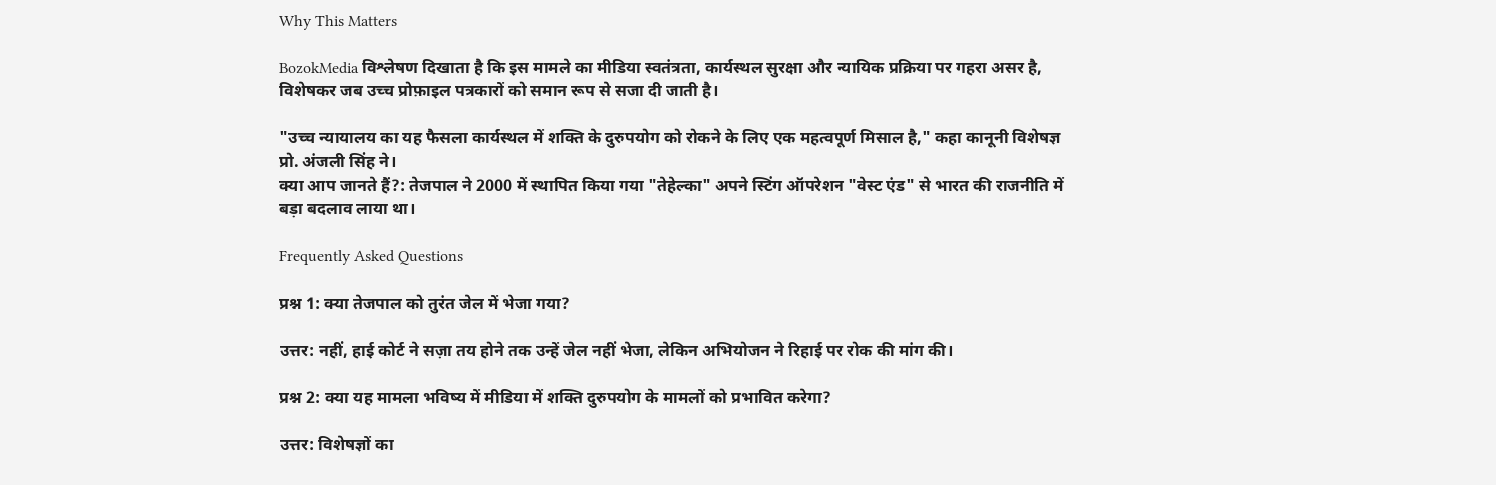Why This Matters

BozokMedia विश्लेषण दिखाता है कि इस मामले का मीडिया स्वतंत्रता, कार्यस्थल सुरक्षा और न्यायिक प्रक्रिया पर गहरा असर है, विशेषकर जब उच्च प्रोफ़ाइल पत्रकारों को समान रूप से सजा दी जाती है।

"उच्च न्यायालय का यह फैसला कार्यस्थल में शक्ति के दुरुपयोग को रोकने के लिए एक महत्वपूर्ण मिसाल है," कहा कानूनी विशेषज्ञ प्रो. अंजली सिंह ने।
क्या आप जानते हैं?: तेजपाल ने 2000 में स्थापित किया गया "तेहेल्का" अपने स्टिंग ऑपरेशन "वेस्ट एंड" से भारत की राजनीति में बड़ा बदलाव लाया था।

Frequently Asked Questions

प्रश्न 1: क्या तेजपाल को तुरंत जेल में भेजा गया?

उत्तर: नहीं, हाई कोर्ट ने सज़ा तय होने तक उन्हें जेल नहीं भेजा, लेकिन अभियोजन ने रिहाई पर रोक की मांग की।

प्रश्न 2: क्या यह मामला भविष्य में मीडिया में शक्ति दुरुपयोग के मामलों को प्रभावित करेगा?

उत्तर: विशेषज्ञों का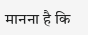मानना है कि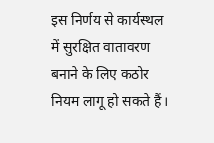इस निर्णय से कार्यस्थल में सुरक्षित वातावरण बनाने के लिए कठोर नियम लागू हो सकते हैं।